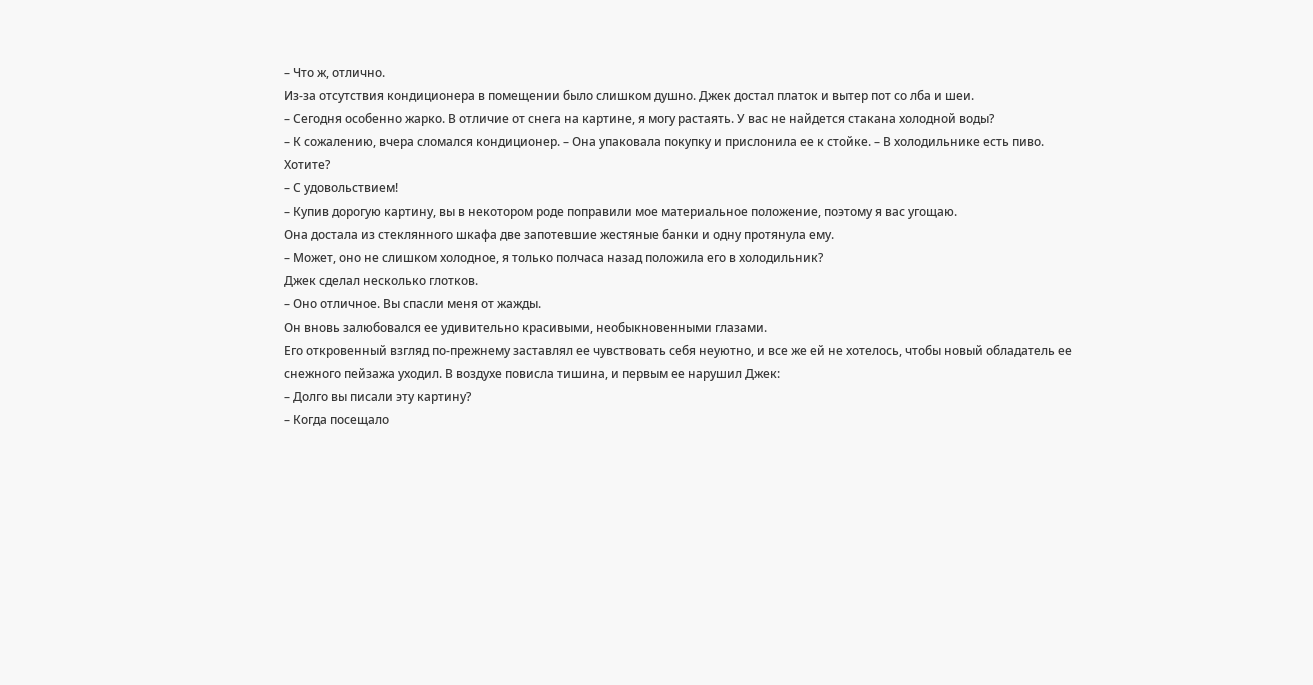– Что ж, отлично.
Из-за отсутствия кондиционера в помещении было слишком душно. Джек достал платок и вытер пот со лба и шеи.
– Сегодня особенно жарко. В отличие от снега на картине, я могу растаять. У вас не найдется стакана холодной воды?
– К сожалению, вчера сломался кондиционер. – Она упаковала покупку и прислонила ее к стойке. – В холодильнике есть пиво. Хотите?
– С удовольствием!
– Купив дорогую картину, вы в некотором роде поправили мое материальное положение, поэтому я вас угощаю.
Она достала из стеклянного шкафа две запотевшие жестяные банки и одну протянула ему.
– Может, оно не слишком холодное, я только полчаса назад положила его в холодильник?
Джек сделал несколько глотков.
– Оно отличное. Вы спасли меня от жажды.
Он вновь залюбовался ее удивительно красивыми, необыкновенными глазами.
Его откровенный взгляд по-прежнему заставлял ее чувствовать себя неуютно, и все же ей не хотелось, чтобы новый обладатель ее снежного пейзажа уходил. В воздухе повисла тишина, и первым ее нарушил Джек:
– Долго вы писали эту картину?
– Когда посещало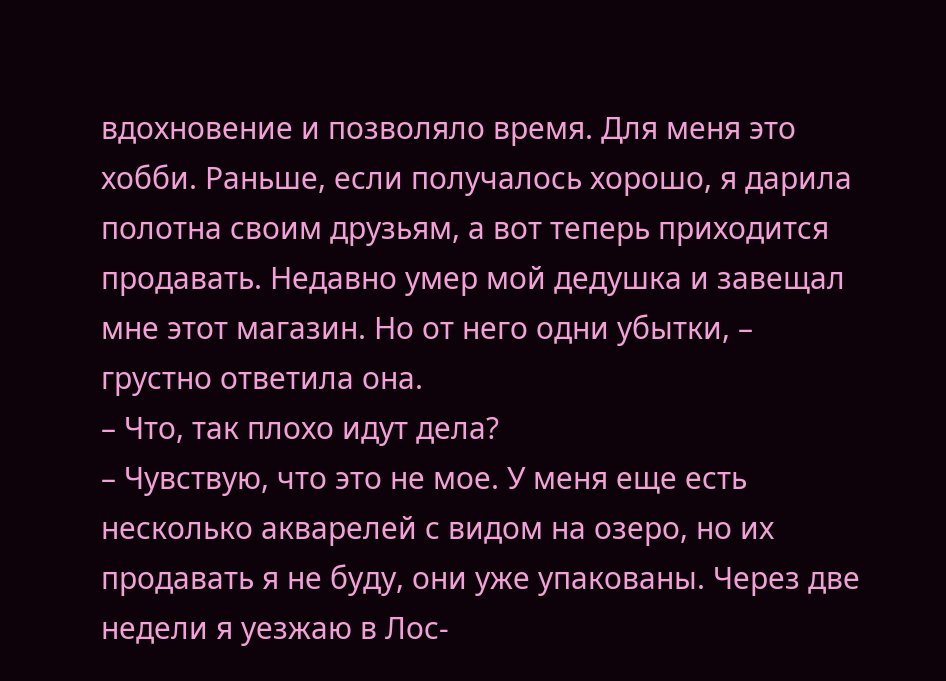вдохновение и позволяло время. Для меня это хобби. Раньше, если получалось хорошо, я дарила полотна своим друзьям, а вот теперь приходится продавать. Недавно умер мой дедушка и завещал мне этот магазин. Но от него одни убытки, – грустно ответила она.
– Что, так плохо идут дела?
– Чувствую, что это не мое. У меня еще есть несколько акварелей с видом на озеро, но их продавать я не буду, они уже упакованы. Через две недели я уезжаю в Лос-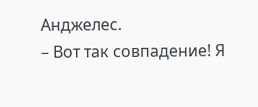Анджелес.
– Вот так совпадение! Я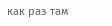как раз там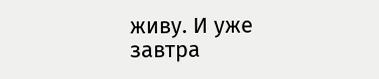живу. И уже завтра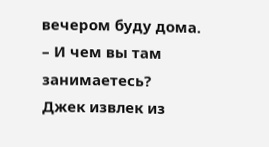вечером буду дома.
– И чем вы там занимаетесь?
Джек извлек из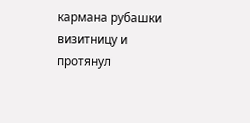кармана рубашки визитницу и протянул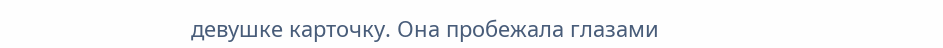девушке карточку. Она пробежала глазами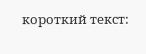короткий текст: